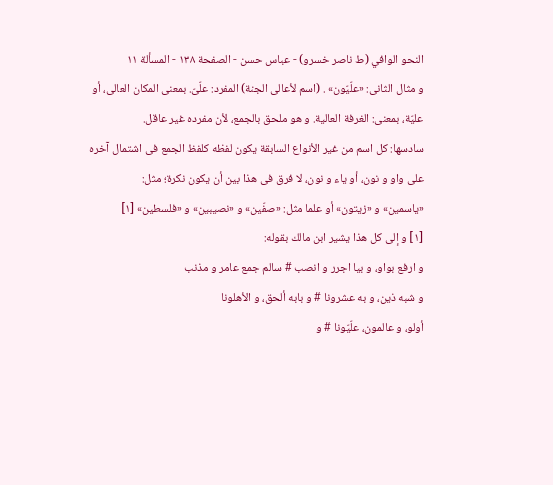النحو الوافي (ط ناصر خسرو) - عباس حسن - الصفحة ١٣٨ - المسألة ١١
و مثال الثانى: «علّيّون» . (اسم لأعالى الجنة) المفرد: علّىّ. بمعنى المكان العالى، أو عليّة، بمعنى: الغرفة العالية. و هو ملحق بالجمع، لأن مفرده غير عاقل.
سادسها: كل اسم من غير الأنواع السابقة يكون لفظه كلفظ الجمع فى اشتمال آخره على واو و نون، أو ياء و نون، لا فرق فى هذا بين أن يكون نكرة؛ مثل:
«ياسمين» و «زيتون» أو علما مثل: «صفّين» و «نصيبين» و «فلسطين» [١]
[١] و إلى كل هذا يشير ابن مالك بقوله:
و ارفع بواو، و بيا اجرر و انصب # سالم جمع عامر و مذنب
و شبه ذين، و به عشرونا # و بابه ألحق، و الأهلونا
أولو، و عالمون، علّيّونا # و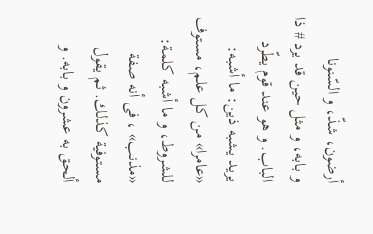أرضون، شذّ، و السّنونا
و بابه، و مثل حين قد يرد # ذا الباب. و هو عند قوم يطّرد
يريد يشبه ذين: ما أشبه: «عامرا» من كل علم، مستوف للشروط، و ما أشبه كلمة: «مذنب» ، فى أنه صفة مستوفية كذلك. ثم يقول ألحق به عشرون و بابه. و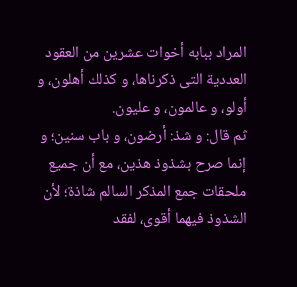المراد ببابه أخوات عشرين من العقود العددية التى ذكرناها، و كذلك أهلون، و أولو، و عالمون، و عليون.
ثم قال: و شذ: أرضون، و باب سنين؛ و إنما صرح بشذوذ هذين، مع أن جميع ملحقات جمع المذكر السالم شاذة؛ لأن الشذوذ فيهما أقوى، لفقد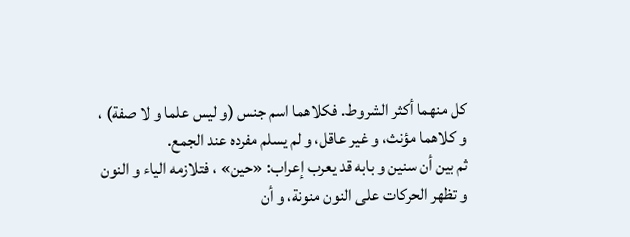كل منهما أكثر الشروط. فكلاهما اسم جنس (و ليس علما و لا صفة) ، و كلاهما مؤنث، و غير عاقل، و لم يسلم مفرده عند الجمع.
ثم بين أن سنين و بابه قد يعرب إعراب: «حين» ، فتلازمه الياء و النون و تظهر الحركات على النون منونة، و أن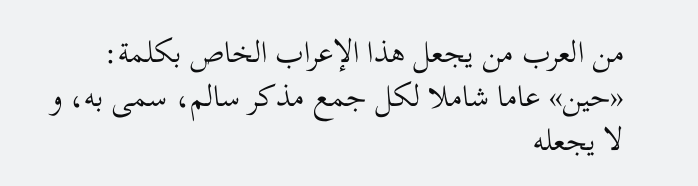من العرب من يجعل هذا الإعراب الخاص بكلمة: «حين» عاما شاملا لكل جمع مذكر سالم، سمى به، و لا يجعله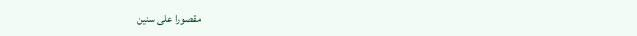مقصورا على سنين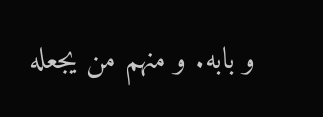و بابه. و منهم من يجعله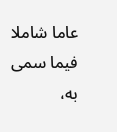عاما شاملا فيما سمى به،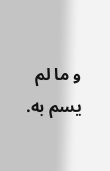و ما لم يسم به.